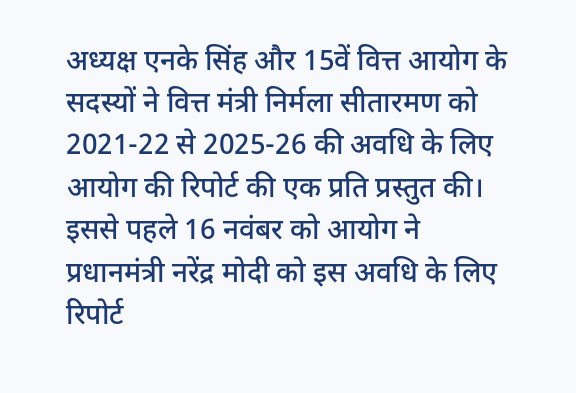अध्यक्ष एनके सिंह और 15वें वित्त आयोग के सदस्यों ने वित्त मंत्री निर्मला सीतारमण को 2021-22 से 2025-26 की अवधि के लिए आयोग की रिपोर्ट की एक प्रति प्रस्तुत की। इससे पहले 16 नवंबर को आयोग ने प्रधानमंत्री नरेंद्र मोदी को इस अवधि के लिए रिपोर्ट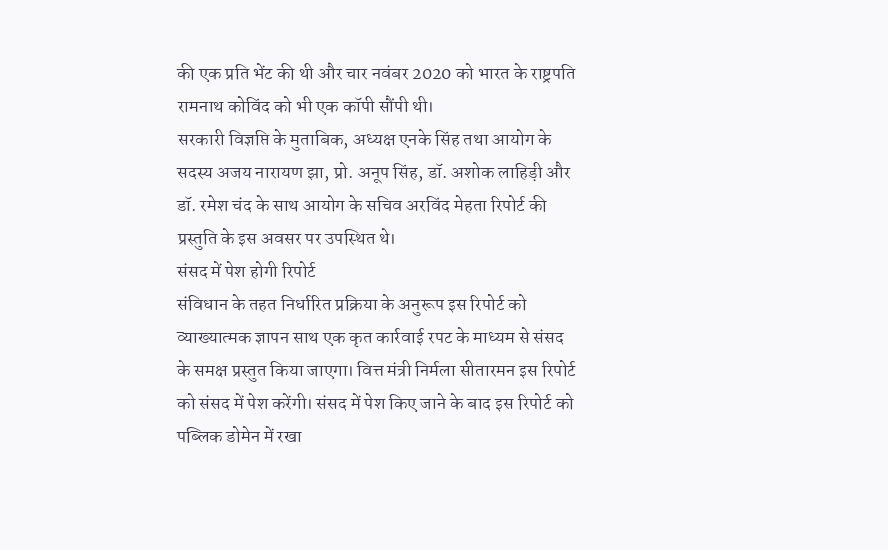की एक प्रति भेंट की थी और चार नवंबर 2020 को भारत के राष्ट्रपति रामनाथ कोविंद को भी एक कॉपी सौंपी थी।
सरकारी विज्ञप्ति के मुताबिक, अध्यक्ष एनके सिंह तथा आयोग के सदस्य अजय नारायण झा, प्रो. अनूप सिंह, डॉ. अशोक लाहिड़ी और डॉ. रमेश चंद के साथ आयोग के सचिव अरविंद मेहता रिपोर्ट की प्रस्तुति के इस अवसर पर उपस्थित थे।
संसद में पेश होगी रिपोर्ट
संविधान के तहत निर्धारित प्रक्रिया के अनुरूप इस रिपोर्ट को व्याख्यात्मक ज्ञापन साथ एक कृत कार्रवाई रपट के माध्यम से संसद के समक्ष प्रस्तुत किया जाएगा। वित्त मंत्री निर्मला सीतारमन इस रिपोर्ट को संसद में पेश करेंगी। संसद में पेश किए जाने के बाद इस रिपोर्ट को पब्लिक डोमेन में रखा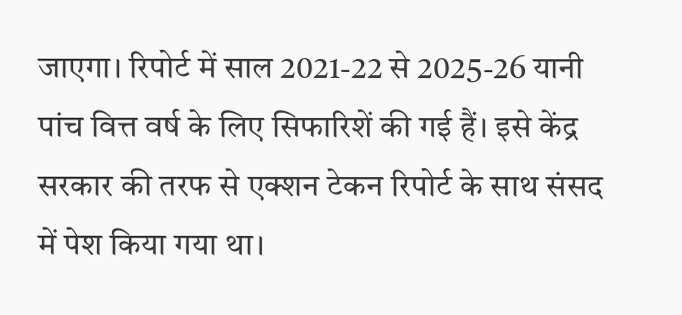जाएगा। रिपोर्ट में साल 2021-22 से 2025-26 यानी पांच वित्त वर्ष के लिए सिफारिशें की गई हैं। इसे केंद्र सरकार की तरफ से एक्शन टेकन रिपोर्ट के साथ संसद में पेश किया गया था।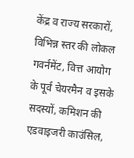केंद्र व राज्य सरकारों, विभिन्न स्तर की लोकल गवर्नमेंट, वित्त आयोग के पूर्व चेयरमैन व इसके सदस्यों, कमिशन की एडवाइजरी काउंसिल,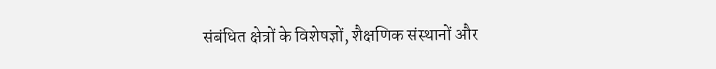संबंधित क्षेत्रों के विशेषज्ञों, शैक्षणिक संस्थानों और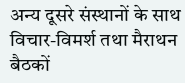अन्य दूसरे संस्थानों के साथ विचार-विमर्श तथा मैराथन बैठकों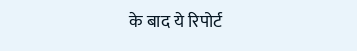के बाद ये रिपोर्ट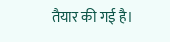तैयार की गई है।